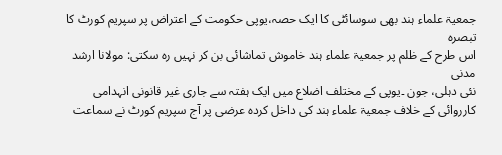جمعیۃ علماء ہند بھی سوسائٹی کا ایک حصہ،یوپی حکومت کے اعتراض پر سپریم کورٹ کا تبصرہ
اس طرح کے ظلم پر جمعیۃ علماء ہند خاموش تماشائی بن کر نہیں رہ سکتی: مولانا ارشد مدنی
نئی دہلی، جون ۔یوپی کے مختلف اضلاع میں ایک ہفتہ سے جاری غیر قانونی انہدامی کارروائی کے خلاف جمعیۃ علماء ہند کی داخل کردہ عرضی پر آج سپریم کورٹ نے سماعت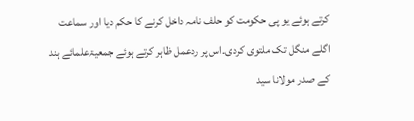کرتے ہوئے یو پی حکومت کو حلف نامہ داخل کرنے کا حکم دیا اور سماعت اگلے منگل تک ملتوی کردی۔اس پر ردعمل ظاہر کرتے ہوئے جمعیۃعلمائے ہند کے صدر مولانا سید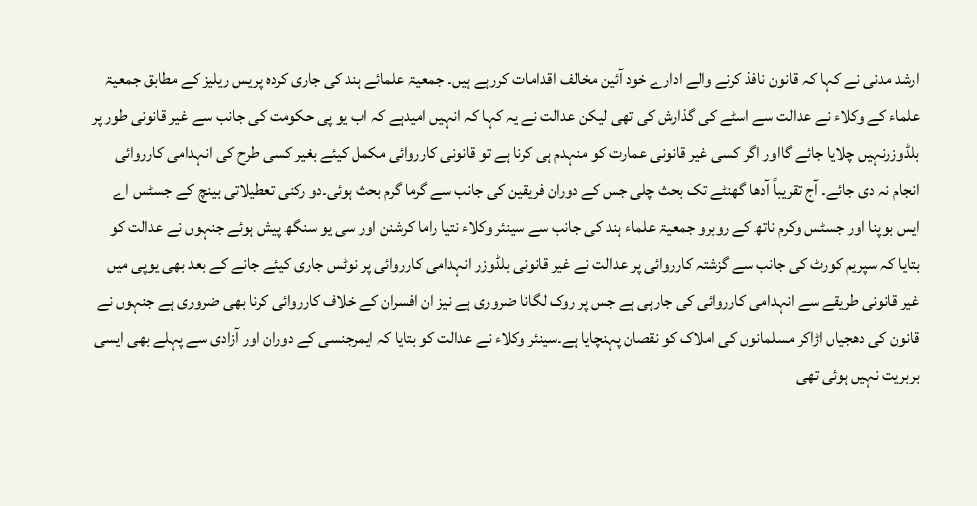ارشد مدنی نے کہا کہ قانون نافذ کرنے والے ادارے خود آئین مخالف اقدامات کررہے ہیں۔ جمعیۃ علمائے ہند کی جاری کردہ پریس ریلیز کے مطابق جمعیۃ علماء کے وکلاء نے عدالت سے اسٹے کی گذارش کی تھی لیکن عدالت نے یہ کہا کہ انہیں امیدہے کہ اب یو پی حکومت کی جانب سے غیر قانونی طور پر بلڈوزرنہیں چلایا جائے گااور اگر کسی غیر قانونی عمارت کو منہدم ہی کرنا ہے تو قانونی کارروائی مکمل کیئے بغیر کسی طرح کی انہدامی کارروائی انجام نہ دی جائے۔ آج تقریباً آدھا گھنٹے تک بحث چلی جس کے دوران فریقین کی جانب سے گرما گرم بحث ہوئی۔دو رکنی تعطیلاتی بینچ کے جسٹس اے ایس بوپنا اور جسٹس وکرم ناتھ کے روبرو جمعیۃ علماء ہند کی جانب سے سینئر وکلاء نتیا راما کرشنن اور سی یو سنگھ پیش ہوئے جنہوں نے عدالت کو بتایا کہ سپریم کورٹ کی جانب سے گزشتہ کارروائی پر عدالت نے غیر قانونی بلڈوزر انہدامی کارروائی پر نوٹس جاری کیئے جانے کے بعد بھی یوپی میں غیر قانونی طریقے سے انہدامی کارروائی کی جارہی ہے جس پر روک لگانا ضروری ہے نیز ان افسران کے خلاف کارروائی کرنا بھی ضروری ہے جنہوں نے قانون کی دھجیاں اڑاکر مسلمانوں کی املاک کو نقصان پہنچایا ہے۔سینئر وکلاء نے عدالت کو بتایا کہ ایمرجنسی کے دوران اور آزادی سے پہلے بھی ایسی بربریت نہیں ہوئی تھی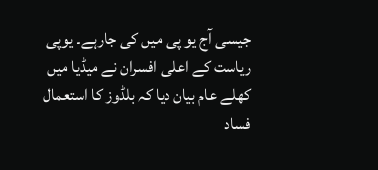جیسی آج یو پی میں کی جارہے۔ یوپی ریاست کے اعلی افسران نے میڈیا میں کھلے عام بیان دیا کہ بلڈوز کا استعمال فساد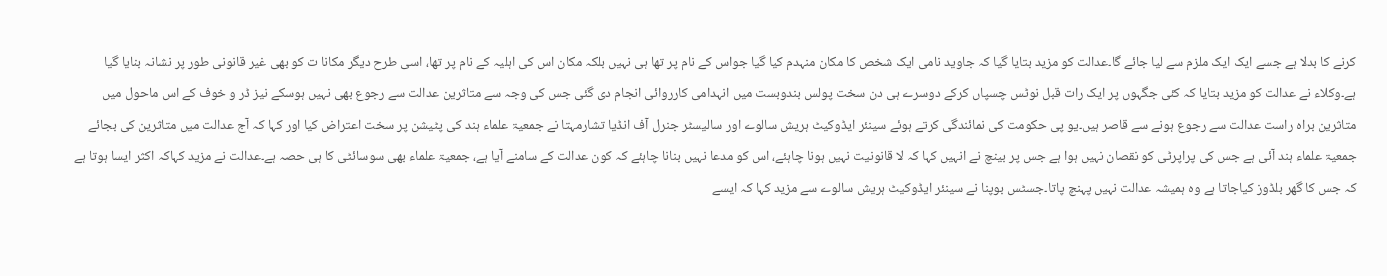کرنے کا بدلا ہے جسے ایک ایک ملزم سے لیا جائے گا۔عدالت کو مزید بتایا گیا کہ جاوید نامی ایک شخص کا مکان منہدم کیا گیا جواس کے نام پر تھا ہی نہیں بلکہ مکان اس کی اہلیہ کے نام پر تھا، اسی طرح دیگر مکانا ت کو بھی غیر قانونی طور پر نشانہ بنایا گیا ہے۔وکلاء نے عدالت کو مزید بتایا کہ کئی جگہوں پر ایک رات قبل نوٹس چسپاں کرکے دوسرے ہی دن سخت پولس بندوبست میں انہدامی کارروائی انجام دی گئی جس کی وجہ سے متاثرین عدالت سے رجوع بھی نہیں ہوسکے نیز ڈر و خوف کے اس ماحول میں متاثرین براہ راست عدالت سے رجوع ہونے سے قاصر ہیں۔یو پی حکومت کی نمائندگی کرتے ہوئے سینئر ایڈوکیٹ ہریش سالوے اور سالیسٹر جنرل آف انڈیا تشارمہتا نے جمعیۃ علماء ہند کی پٹیشن پر سخت اعتراض کیا اور کہا کہ آج عدالت میں متاثرین کی بجائے جمعیۃ علماء ہند آئی ہے جس کی پراپرٹی کو نقصان نہیں ہوا ہے جس پر بینچ نے انہیں کہا کہ لا قانونیت نہیں ہونا چاہئے، اس کو مدعا نہیں بنانا چاہئے کہ کون عدالت کے سامنے آیا ہے، جمعیۃ علماء بھی سوسائٹی کا ہی حصہ ہے۔عدالت نے مزید کہاکہ اکثر ایسا ہوتا ہے کہ جس کا گھر بلڈوز کیاجاتا ہے وہ ہمیشہ عدالت نہیں پہنچ پاتا۔جسٹس بوپنا نے سینئر ایڈوکیٹ ہریش سالوے سے مزید کہا کہ ایسے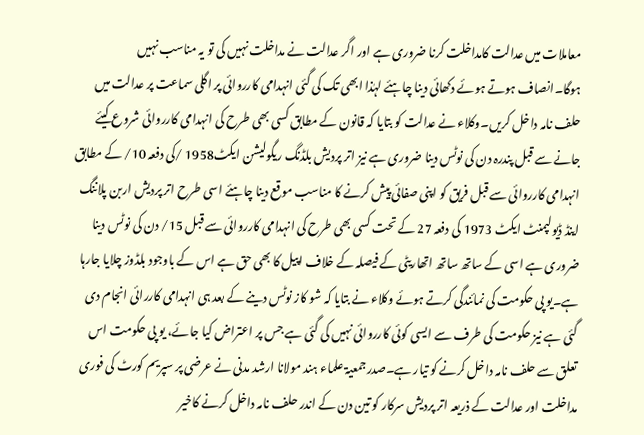معاملات میں عدالت کامداخلت کرنا ضروری ہے اور اگر عدالت نے مداخلت نہیں کی تو یہ مناسب نہیں ہوگا۔انصاف ہوتے ہوئے دکھائی دینا چاہئے لہٰذا ابھی تک کی گئی انہدامی کارروائی پر اگلی سماعت پر عدالت میں حلف نامہ داخل کریں۔وکلاء نے عدالت کو بتایا کہ قانون کے مطابق کسی بھی طرح کی انہدامی کارروائی شروع کیئے جانے سے قبل پندرہ دن کی نوٹس دینا ضروری ہے نیز اتر پردیش بلڈنگ ریگولیشن ایکٹ1958 /کی دفعہ 10/ کے مطابق انہدامی کارروائی سے قبل فریق کو اپنی صفائی پیش کرنے کا مناسب موقع دینا چاہئے اسی طرح اتر پردیش اربن پلاننگ اینڈ ڈیولپمنٹ ایکٹ 1973 کی دفعہ 27 کے تحت کسی بھی طرح کی انہدامی کارروائی سے قبل 15/ دن کی نوٹس دینا ضروری ہے اسی کے ساتھ ساتھ اتھاریٹی کے فیصلہ کے خلاف اپیل کا بھی حق ہے اس کے باوجود بلڈوز چلایا جارہا ہے۔یو پی حکومت کی نمائندگی کرتے ہوئے وکلاء نے بتایا کہ شو کاز نوٹس دینے کے بعد ہی انہدامی کاررائی انجام دی گئی ہے نیز حکومت کی طرف سے ایسی کوئی کارروائی نہیں کی گئی ہے جس پر اعتراض کیا جائے، یو پی حکومت اس تعلق سے حلف نامہ داخل کرنے کو تیار ہے۔صدرجمعیۃ علماء ہند مولانا ارشد مدنی نے عرضی پر سپریم کورٹ کی فوری مداخلت اور عدالت کے ذریعہ اتر پردیش سرکار کو تین دن کے اندر حلف نامہ داخل کرنے کاخیر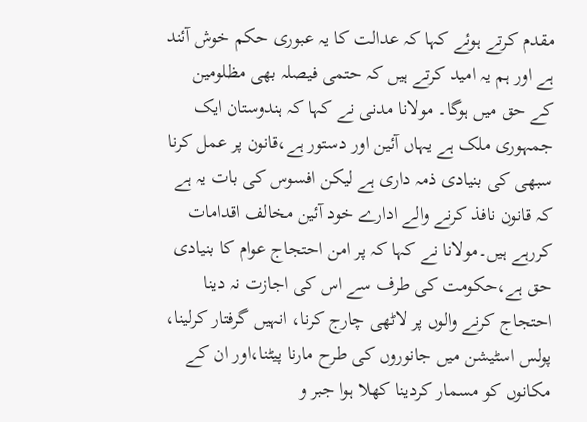مقدم کرتے ہوئے کہا کہ عدالت کا یہ عبوری حکم خوش آئند ہے اور ہم یہ امید کرتے ہیں کہ حتمی فیصلہ بھی مظلومین کے حق میں ہوگا۔ مولانا مدنی نے کہا کہ ہندوستان ایک جمہوری ملک ہے یہاں آئین اور دستور ہے،قانون پر عمل کرنا سبھی کی بنیادی ذمہ داری ہے لیکن افسوس کی بات یہ ہے کہ قانون نافذ کرنے والے ادارے خود آئین مخالف اقدامات کررہے ہیں۔مولانا نے کہا کہ پر امن احتجاج عوام کا بنیادی حق ہے،حکومت کی طرف سے اس کی اجازت نہ دینا احتجاج کرنے والوں پر لاٹھی چارج کرنا، انہیں گرفتار کرلینا، پولس اسٹیشن میں جانوروں کی طرح مارنا پیٹنا،اور ان کے مکانوں کو مسمار کردینا کھلا ہوا جبر و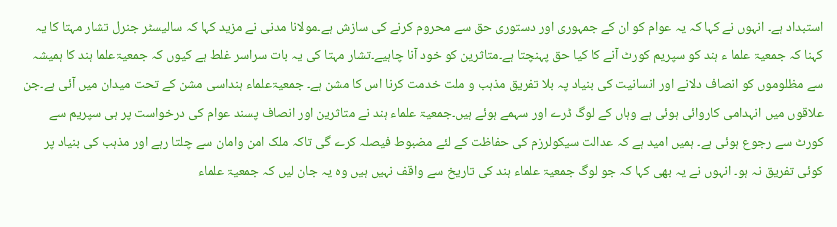استبداد ہے۔ انہوں نے کہا کہ یہ عوام کو ان کے جمہوری اور دستوری حق سے محروم کرنے کی سازش ہے۔مولانا مدنی نے مزید کہا کہ سالیسٹر جنرل تشار مہتا کا یہ کہنا کہ جمعیۃ علما ء ہند کو سپریم کورٹ آنے کا کیا حق پہنچتا ہے۔متاثرین کو خود آنا چاہیے۔تشار مہتا کی یہ بات سراسر غلط ہے کیوں کہ جمعیۃعلما ہند کا ہمیشہ سے مظلوموں کو انصاف دلانے اور انسانیت کی بنیاد پہ بلا تفریق مذہب و ملت خدمت کرنا اس کا مشن ہے۔ جمعیۃعلماء ہنداسی مشن کے تحت میدان میں آئی ہے۔جن علاقوں میں انہدامی کاروائی ہوئی ہے وہاں کے لوگ ڈرے اور سہمے ہوئے ہیں۔جمعیۃ علماء ہند نے متاثرین اور انصاف پسند عوام کی درخواست پر ہی سپریم سے کورٹ سے رجوع ہوئی ہے۔ ہمیں امید ہے کہ عدالت سیکولرزم کی حفاظت کے لئے مضبوط فیصلہ کرے گی تاکہ ملک امن وامان سے چلتا رہے اور مذہب کی بنیاد پر کوئی تفریق نہ ہو۔ انہوں نے یہ بھی کہا کہ جو لوگ جمعیۃ علماء ہند کی تاریخ سے واقف نہیں ہیں وہ یہ جان لیں کہ جمعیۃ علماء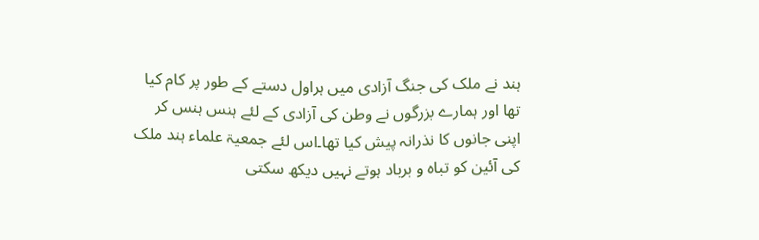ہند نے ملک کی جنگ آزادی میں ہراول دستے کے طور پر کام کیا تھا اور ہمارے بزرگوں نے وطن کی آزادی کے لئے ہنس ہنس کر اپنی جانوں کا نذرانہ پیش کیا تھا۔اس لئے جمعیۃ علماء ہند ملک کی آئین کو تباہ و برباد ہوتے نہیں دیکھ سکتی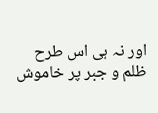اور نہ ہی اس طرح ظلم و جبر پر خاموش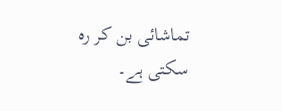تماشائی بن کر رہ سکتی ہے۔